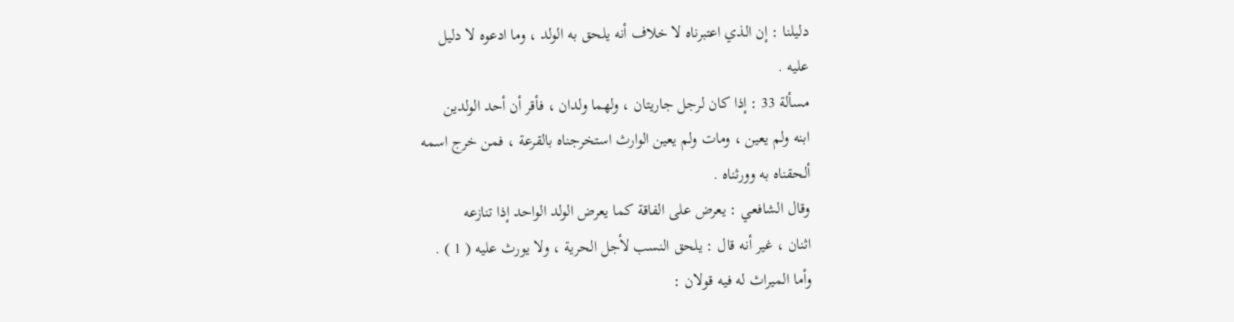دليلنا : إن الذي اعتبرناه لا خلاف أنه يلحق به الولد ، وما ادعوه لا دليل
عليه .
مسألة 33 : إذا كان لرجل جاريتان ، ولهما ولدان ، فأقر أن أحد الولدين
ابنه ولم يعين ، ومات ولم يعين الوارث استخرجناه بالقرعة ، فمن خرج اسمه
ألحقناه به وورثناه .
وقال الشافعي : يعرض على الفاقة كما يعرض الولد الواحد إذا تنازعه
اثنان ، غير أنه قال : يلحق النسب لأجل الحرية ، ولا يورث عليه ( 1 ) .
وأما الميراث له فيه قولان :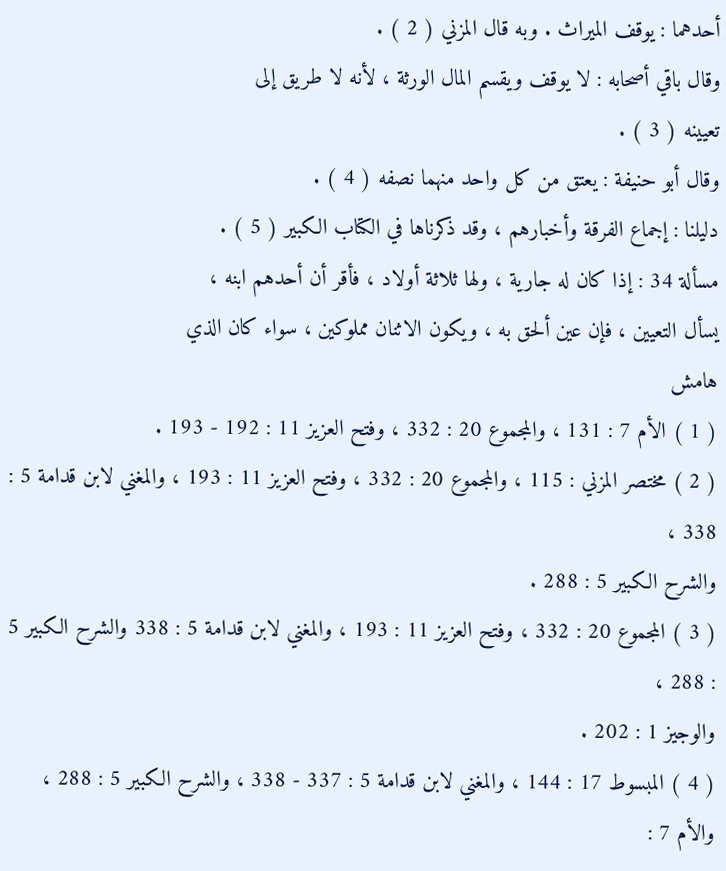أحدهما : يوقف الميراث . وبه قال المزني ( 2 ) .
وقال باقي أصحابه : لا يوقف ويقسم المال الورثة ، لأنه لا طريق إلى
تعيينه ( 3 ) .
وقال أبو حنيفة : يعتق من كل واحد منهما نصفه ( 4 ) .
دليلنا : إجماع الفرقة وأخبارهم ، وقد ذكرناها في الكتاب الكبير ( 5 ) .
مسألة 34 : إذا كان له جارية ، ولها ثلاثة أولاد ، فأقر أن أحدهم ابنه ،
يسأل التعيين ، فإن عين ألحق به ، ويكون الاثنان مملوكين ، سواء كان الذي
هامش
( 1 ) الأم 7 : 131 ، والمجموع 20 : 332 ، وفتح العزيز 11 : 192 - 193 .
( 2 ) مختصر المزني : 115 ، والمجموع 20 : 332 ، وفتح العزيز 11 : 193 ، والمغني لابن قدامة 5 : 338 ،
والشرح الكبير 5 : 288 .
( 3 ) المجموع 20 : 332 ، وفتح العزيز 11 : 193 ، والمغني لابن قدامة 5 : 338 والشرح الكبير 5 : 288 ،
والوجيز 1 : 202 .
( 4 ) المبسوط 17 : 144 ، والمغني لابن قدامة 5 : 337 - 338 ، والشرح الكبير 5 : 288 ، والأم 7 :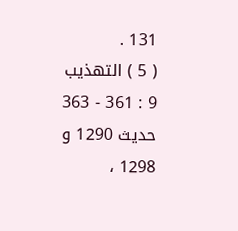131 .
( 5 ) التهذيب 9 : 361 - 363 حديث 1290 و 1298 ،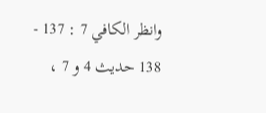وانظر الكافي 7 : 137 - 138 حديث 4 و 7 ،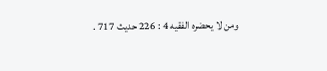ومن لا يحضره الفقيه 4 : 226 حديث 717 .